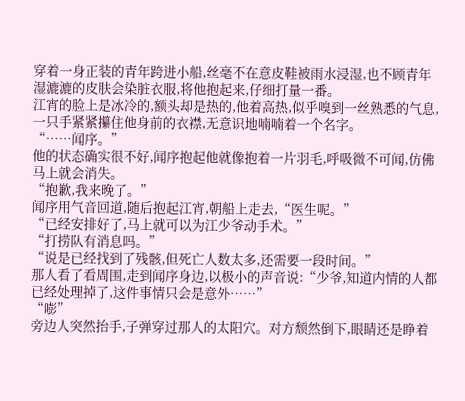穿着一身正装的青年跨进小船,丝毫不在意皮鞋被雨水浸湿,也不顾青年湿漉漉的皮肤会染脏衣服,将他抱起来,仔细打量一番。
江宵的脸上是冰冷的,额头却是热的,他着高热,似乎嗅到一丝熟悉的气息,一只手紧紧攥住他身前的衣襟,无意识地喃喃着一个名字。
“……闻序。”
他的状态确实很不好,闻序抱起他就像抱着一片羽毛,呼吸微不可闻,仿佛马上就会消失。
“抱歉,我来晚了。”
闻序用气音回道,随后抱起江宵,朝船上走去,“医生呢。”
“已经安排好了,马上就可以为江少爷动手术。”
“打捞队有消息吗。”
“说是已经找到了残骸,但死亡人数太多,还需要一段时间。”
那人看了看周围,走到闻序身边,以极小的声音说:“少爷,知道内情的人都已经处理掉了,这件事情只会是意外……”
“嘭”
旁边人突然抬手,子弹穿过那人的太阳穴。对方颓然倒下,眼睛还是睁着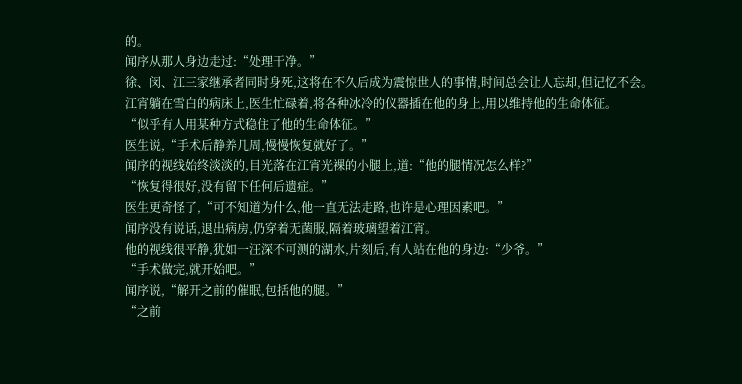的。
闻序从那人身边走过:“处理干净。”
徐、闵、江三家继承者同时身死,这将在不久后成为震惊世人的事情,时间总会让人忘却,但记忆不会。
江宵躺在雪白的病床上,医生忙碌着,将各种冰冷的仪器插在他的身上,用以维持他的生命体征。
“似乎有人用某种方式稳住了他的生命体征。”
医生说,“手术后静养几周,慢慢恢复就好了。”
闻序的视线始终淡淡的,目光落在江宵光裸的小腿上,道:“他的腿情况怎么样?”
“恢复得很好,没有留下任何后遗症。”
医生更奇怪了,“可不知道为什么,他一直无法走路,也许是心理因素吧。”
闻序没有说话,退出病房,仍穿着无菌服,隔着玻璃望着江宵。
他的视线很平静,犹如一汪深不可测的湖水,片刻后,有人站在他的身边:“少爷。”
“手术做完,就开始吧。”
闻序说,“解开之前的催眠,包括他的腿。”
“之前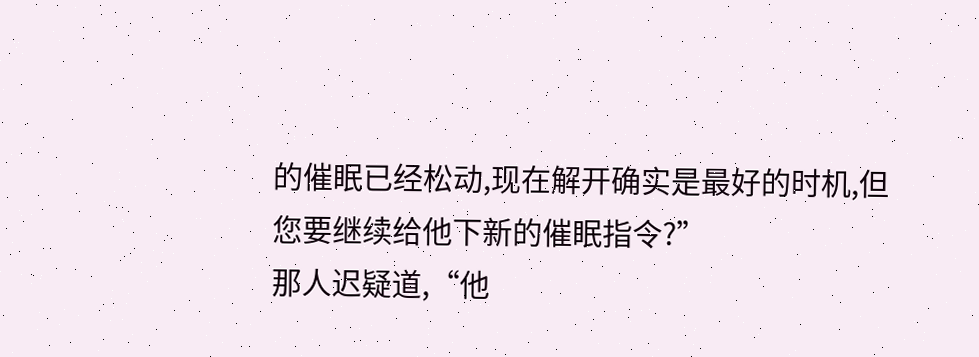的催眠已经松动,现在解开确实是最好的时机,但您要继续给他下新的催眠指令?”
那人迟疑道,“他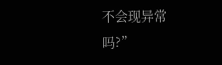不会现异常吗?”